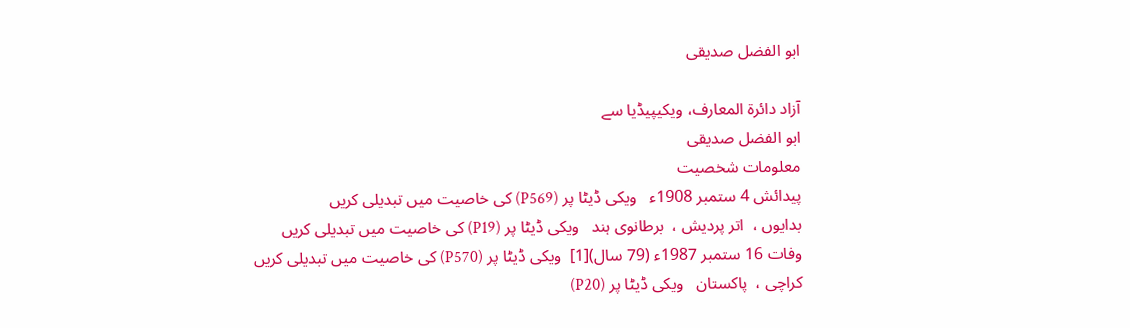ابو الفضل صدیقی

آزاد دائرۃ المعارف، ویکیپیڈیا سے
ابو الفضل صدیقی
معلومات شخصیت
پیدائش 4 ستمبر 1908ء   ویکی ڈیٹا پر (P569) کی خاصیت میں تبدیلی کریں
بدایوں ،  اتر پردیش ،  برطانوی ہند   ویکی ڈیٹا پر (P19) کی خاصیت میں تبدیلی کریں
وفات 16 ستمبر 1987ء (79 سال)[1]  ویکی ڈیٹا پر (P570) کی خاصیت میں تبدیلی کریں
کراچی ،  پاکستان   ویکی ڈیٹا پر (P20)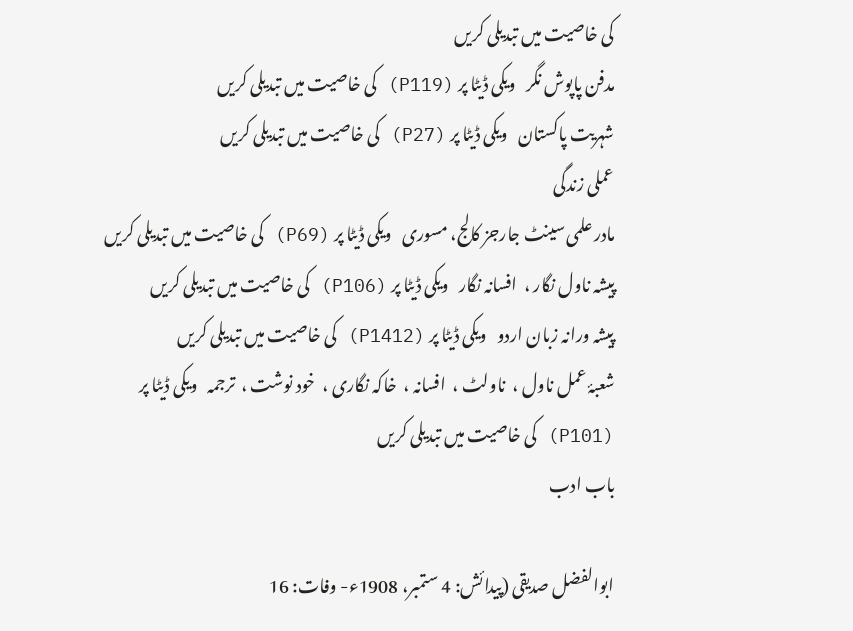کی خاصیت میں تبدیلی کریں
مدفن پاپوش نگر   ویکی ڈیٹا پر (P119) کی خاصیت میں تبدیلی کریں
شہریت پاکستان   ویکی ڈیٹا پر (P27) کی خاصیت میں تبدیلی کریں
عملی زندگی
مادر علمی سینٹ جارجز کالج، مسوری   ویکی ڈیٹا پر (P69) کی خاصیت میں تبدیلی کریں
پیشہ ناول نگار ،  افسانہ نگار   ویکی ڈیٹا پر (P106) کی خاصیت میں تبدیلی کریں
پیشہ ورانہ زبان اردو   ویکی ڈیٹا پر (P1412) کی خاصیت میں تبدیلی کریں
شعبۂ عمل ناول ،  ناولٹ ،  افسانہ ،  خاکہ نگاری ،  خود نوشت ،  ترجمہ   ویکی ڈیٹا پر (P101) کی خاصیت میں تبدیلی کریں
باب ادب

ابوالفضل صدیقی (پیدائش: 4 ستمبر، 1908ء- وفات: 16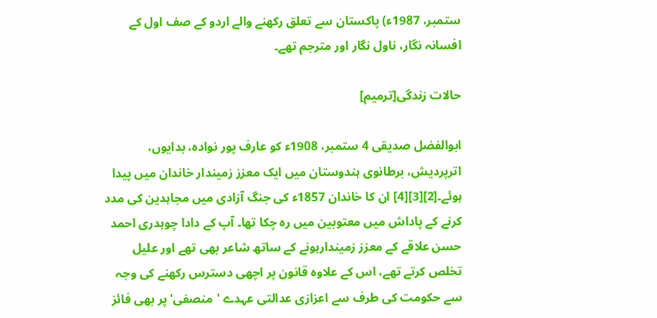ستمبر، 1987ء) پاکستان سے تعلق رکھنے والے اردو کے صف اول کے افسانہ نگار، ناول نگار اور مترجم تھے۔

حالات زندگی[ترمیم]

ابوالفضل صدیقی 4 ستمبر، 1908ء کو عارف پور نوادہ، بدایوں، اترپردیش، برطانوی ہندوستان میں ایک معزز زمیندار خاندان میں پیدا ہوئے۔[2][3][4] ان کا خاندان 1857ء کی جنگ آزادی میں مجاہدین کی مدد کرنے کے پاداش میں معتوبین میں رہ چکا تھا۔ آپ کے دادا چوہدری احمد حسن علاقے کے معزز زمیندارہونے کے ساتھ شاعر بھی تھے اور علیل تخلص کرتے تھے، اس کے علاوہ قانون پر اچھی دسترس رکھنے کی وجہ سے حکومت کی طرف سے اعزازی عدالتی عہدے 'منصفی' پر بھی فائز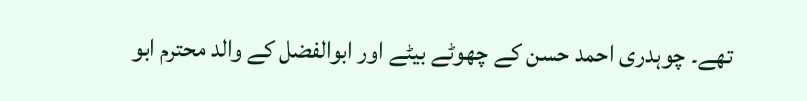تھے۔ چوہدری احمد حسن کے چھوٹے بیٹے اور ابوالفضل کے والد محترم ابو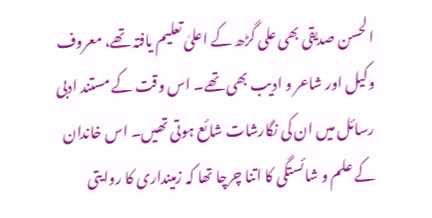الحسن صدیقی بھی علی گڑھ کے اعلیٰ تعلیم یافتہ تھے، معروف وکیل اور شاعر و ادیب بھی تھے۔ اس وقت کے مستند ادبی رسائل میں ان کی نگارشات شائع ہوتی تھیں۔ اس خاندان کے علم و شائستگی کا اتنا چرچا تھا کہ زمینداری کا روایتی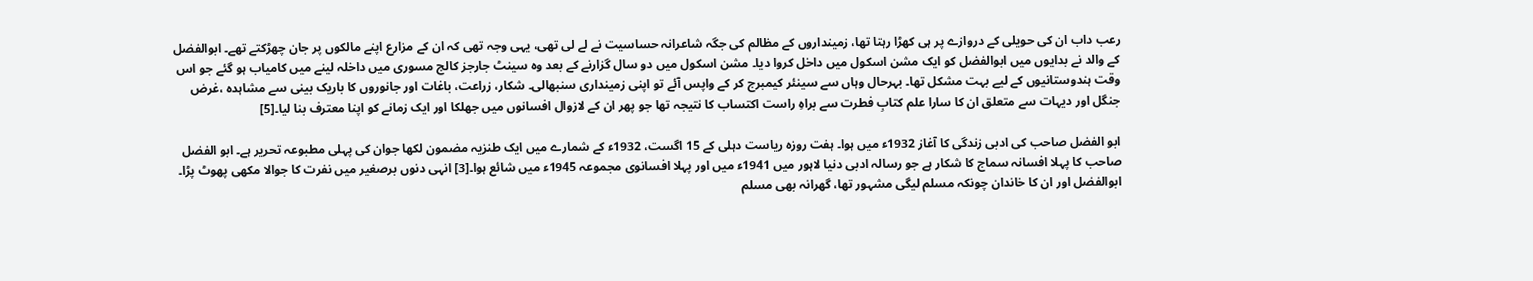رعب داب ان کی حویلی کے دروازے پر ہی کھڑا رہتا تھا، زمینداروں کے مظالم کی جگہ شاعرانہ حساسیت نے لے لی تھی، یہی وجہ تھی کہ ان کے مزارع اپنے مالکوں پر جان چھڑکتے تھے۔ ابوالفضل کے والد نے بدایوں میں ابوالفضل کو ایک مشن اسکول میں داخل کروا دیا۔ مشن اسکول میں دو سال گزارنے کے بعد وہ سینٹ جارجز کالج مسوری میں داخلہ لینے میں کامیاب ہو گئے جو اس وقت ہندوستانیوں کے لیے بہت مشکل تھا۔ بہرحال وہاں سے سینئر کیمبرج کر کے واپس آئے تو اپنی زمینداری سنبھالی۔ شکار، زراعت، باغات اور جانوروں کا باریک بینی سے مشاہدہ ،غرض جنگل اور دیہات سے متعلق ان کا سارا علم کتابِ فطرت سے براہِ راست اکتساب کا نتیجہ تھا جو پھر ان کے لازوال افسانوں میں جھلکا اور ایک زمانے کو اپنا معترف بنا لیا۔[5]

ابو الفضل صاحب کی ادبی زندگی کا آغاز 1932ء میں ہوا۔ ہفت روزہ ریاست دہلی کے 15 اگست، 1932ء کے شمارے میں ایک طنزیہ مضمون لکھا جوان کی پہلی مطبوعہ تحریر ہے۔ ابو الفضل صاحب کا پہلا افسانہ سماج کا شکار ہے جو رسالہ ادبی دنیا لاہور میں 1941ء میں اور پہلا افسانوی مجموعہ 1945ء میں شائع ہوا۔[3] انہی دنوں برصغیر میں نفرت کا جوالا مکھی پھوٹ پڑا۔ ابوالفضل اور ان کا خاندان چونکہ مسلم لیگی مشہور تھا، گھرانہ بھی مسلم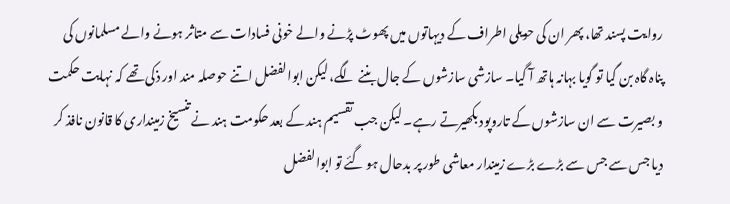روایت پسند تھا، پھر ان کی حویلی اطراف کے دیہاتوں میں پھوٹ پڑنے والے خونی فسادات سے متاثر ہونے والے مسلمانوں کی پناہ گاہ بن گیا تو گویا بہانہ ہاتھ آ گیا۔ سازشی سازشوں کے جال بننے لگے، لیکن ابوالفضل اتنے حوصلہ مند اور ذکی تھے کہ نہایت حکمت و بصیرت سے ان سازشوں کے تاروپود بکھیرتے رہے۔ لیکن جب تقسیم ہند کے بعد حکومت ہند نے تنسیخ زمینداری کا قانون نافذ کر دیا جس سے جس سے بڑے بڑے زمیندار معاشی طور پر بدحال ہو گئے تو ابوالفضل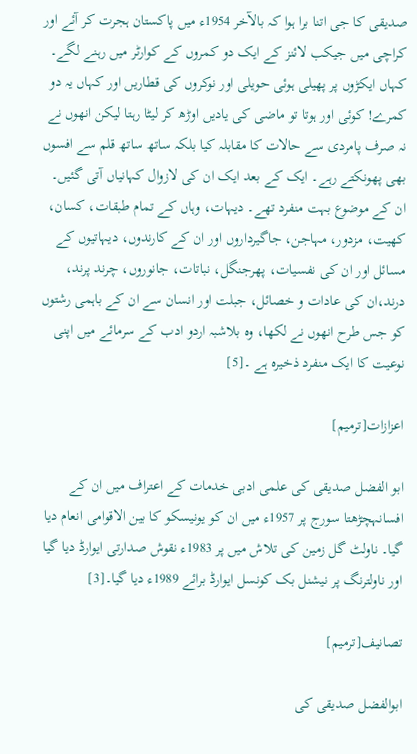صدیقی کا جی اتنا برا ہوا کہ بالآخر 1954ء میں پاکستان ہجرت کر آئے اور کراچی میں جیکب لائنز کے ایک دو کمروں کے کوارٹر میں رہنے لگے۔ کہاں ایکڑوں پر پھیلی ہوئی حویلی اور نوکروں کی قطاریں اور کہاں یہ دو کمرے! کوئی اور ہوتا تو ماضی کی یادیں اوڑھ کر لیٹا رہتا لیکن انھوں نے نہ صرف پامردی سے حالات کا مقابلہ کیا بلکہ ساتھ ساتھ قلم سے افسوں بھی پھونکتے رہے۔ ایک کے بعد ایک ان کی لازوال کہانیاں آتی گئیں۔ ان کے موضوع بہت منفرد تھے۔ دیہات، وہاں کے تمام طبقات، کسان، کھیت، مزدور، مہاجن، جاگیرداروں اور ان کے کارندوں، دیہاتیوں کے مسائل اور ان کی نفسیات، پھرجنگل، نباتات، جانوروں، چرند پرند، درند،ان کی عادات و خصائل، جبلت اور انسان سے ان کے باہمی رشتوں کو جس طرح انھوں نے لکھا، وہ بلاشبہ اردو ادب کے سرمائے میں اپنی نوعیت کا ایک منفرد ذخیرہ ہے ۔[5]

اعزازات[ترمیم]

ابو الفضل صدیقی کی علمی ادبی خدمات کے اعتراف میں ان کے افسانہچڑھتا سورج پر 1957ء میں ان کو یونیسکو کا بین الاقوامی انعام دیا گیا۔ ناولٹ گل زمین کی تلاش میں پر 1983ء نقوش صدارتی ایوارڈ دیا گیا اور ناولترنگ پر نیشنل بک کونسل ایوارڈ برائے 1989ء دیا گیا۔[3]

تصانیف[ترمیم]

ابوالفضل صدیقی کی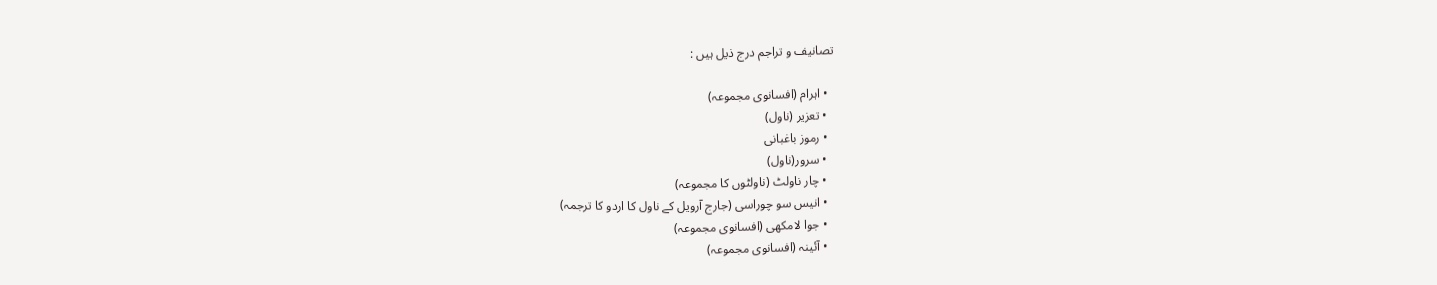تصانیف و تراجم درج ذیل ہیں :

  • اہرام (افسانوی مجموعہ)
  • تعزیر (ناول)
  • رموز باغبانی
  • سرور(ناول)
  • چار ناولٹ (ناولٹوں کا مجموعہ)
  • انیس سو چوراسی (جارج آرویل کے ناول کا اردو کا ترجمہ)
  • جوا لامکھی (افسانوی مجموعہ)
  • آئینہ (افسانوی مجموعہ)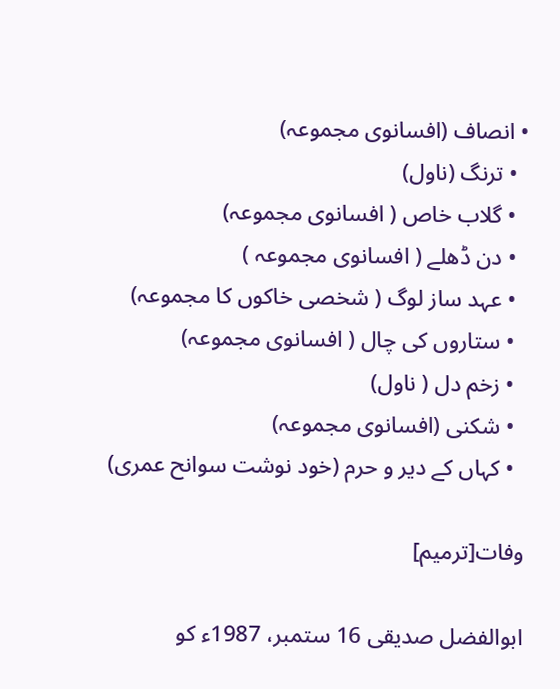• انصاف (افسانوی مجموعہ)
  • ترنگ (ناول)
  • گلاب خاص ( افسانوی مجموعہ)
  • دن ڈھلے ( افسانوی مجموعہ )
  • عہد ساز لوگ ( شخصی خاکوں کا مجموعہ)
  • ستاروں کی چال ( افسانوی مجموعہ)
  • زخم دل ( ناول)
  • شکنی (افسانوی مجموعہ)
  • کہاں کے دیر و حرم (خود نوشت سوانح عمری)

وفات[ترمیم]

ابوالفضل صدیقی 16 ستمبر، 1987ء کو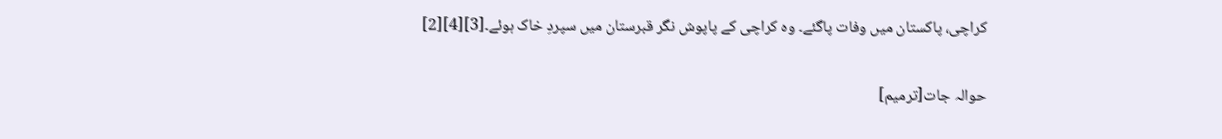کراچی، پاکستان میں وفات پاگئے۔ وہ کراچی کے پاپوش نگر قبرستان میں سپردِ خاک ہوئے۔[3][4][2]

حوالہ جات[ترمیم]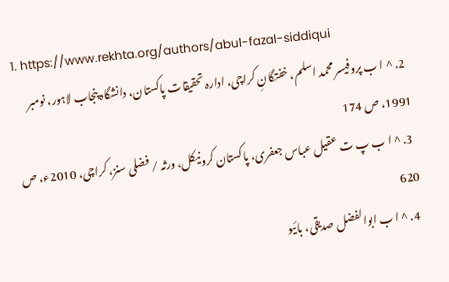1. https://www.rekhta.org/authors/abul-fazal-siddiqui
  2. ^ ا ب پروفیسر محمد اسلم، خفتگانِ کراچی، ادارہ تحقیقات پاکستان، دانشگاہ پنجاب لاہور، نومبر 1991، ص 174
  3. ^ ا ب پ ت عقیل عباس جعفری، پاکستان کرونیکل، ورثہ / فضلی سنز، کراچی، 2010ء، ص 620
  4. ^ ا ب ابوالفضل صدیقی، بائیو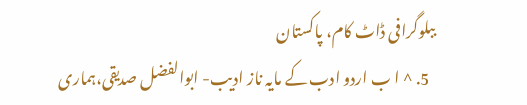ببلوگرافی ڈاٹ کام، پاکستان
  5. ^ ا ب اردو ادب کے مایہ ناز ادیب- ابوالفضل صدیقی،ہماری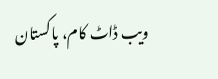ویب ڈاٹ کام، پاکستان